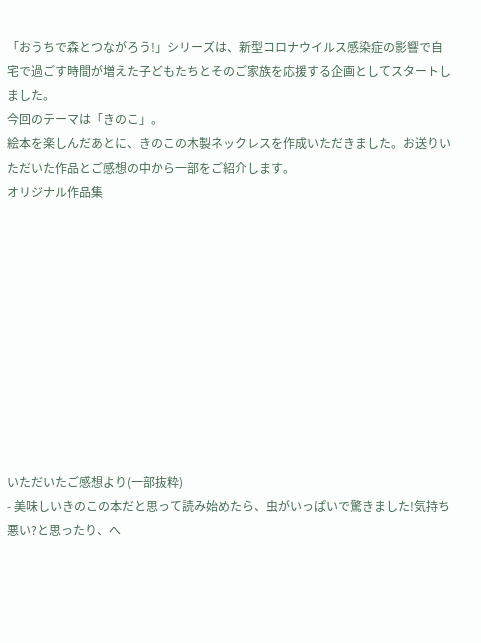「おうちで森とつながろう!」シリーズは、新型コロナウイルス感染症の影響で自宅で過ごす時間が増えた子どもたちとそのご家族を応援する企画としてスタートしました。
今回のテーマは「きのこ」。
絵本を楽しんだあとに、きのこの木製ネックレスを作成いただきました。お送りいただいた作品とご感想の中から一部をご紹介します。
オリジナル作品集











いただいたご感想より(一部抜粋)
- 美味しいきのこの本だと思って読み始めたら、虫がいっぱいで驚きました!気持ち悪い?と思ったり、へ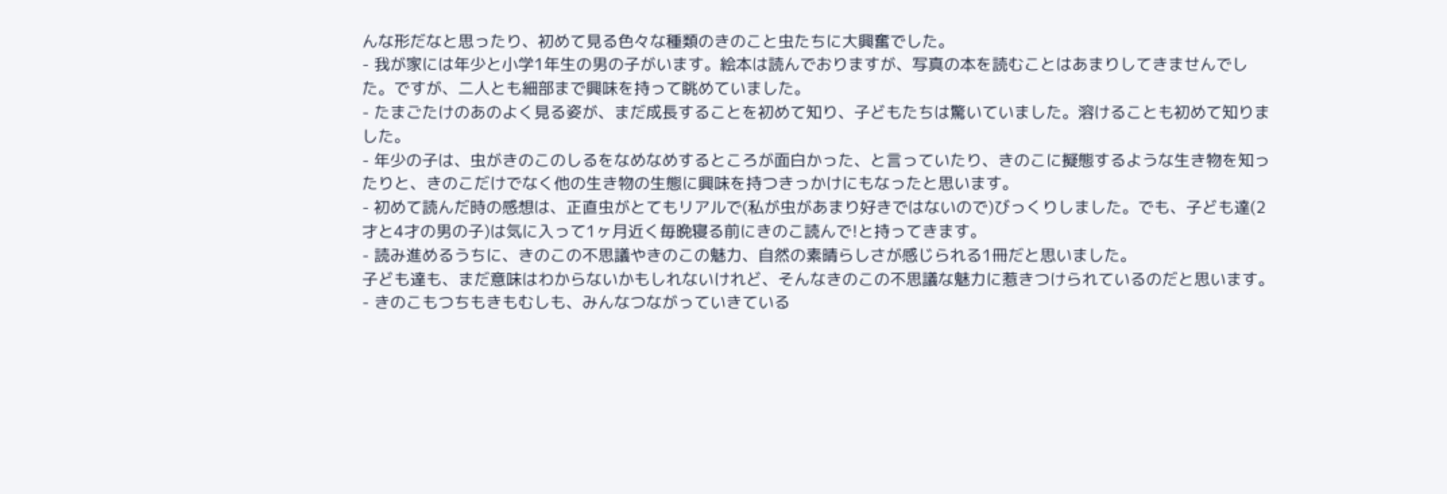んな形だなと思ったり、初めて見る色々な種類のきのこと虫たちに大興奮でした。
- 我が家には年少と小学1年生の男の子がいます。絵本は読んでおりますが、写真の本を読むことはあまりしてきませんでした。ですが、二人とも細部まで興味を持って眺めていました。
- たまごたけのあのよく見る姿が、まだ成長することを初めて知り、子どもたちは驚いていました。溶けることも初めて知りました。
- 年少の子は、虫がきのこのしるをなめなめするところが面白かった、と言っていたり、きのこに擬態するような生き物を知ったりと、きのこだけでなく他の生き物の生態に興味を持つきっかけにもなったと思います。
- 初めて読んだ時の感想は、正直虫がとてもリアルで(私が虫があまり好きではないので)びっくりしました。でも、子ども達(2才と4才の男の子)は気に入って1ヶ月近く毎晩寝る前にきのこ読んで!と持ってきます。
- 読み進めるうちに、きのこの不思議やきのこの魅力、自然の素晴らしさが感じられる1冊だと思いました。
子ども達も、まだ意味はわからないかもしれないけれど、そんなきのこの不思議な魅力に惹きつけられているのだと思います。 - きのこもつちもきもむしも、みんなつながっていきている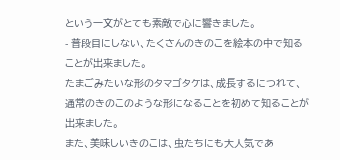という一文がとても素敵で心に響きました。
- 普段目にしない、たくさんのきのこを絵本の中で知ることが出来ました。
たまごみたいな形のタマゴタケは、成長するにつれて、通常のきのこのような形になることを初めて知ることが出来ました。
また、美味しいきのこは、虫たちにも大人気であ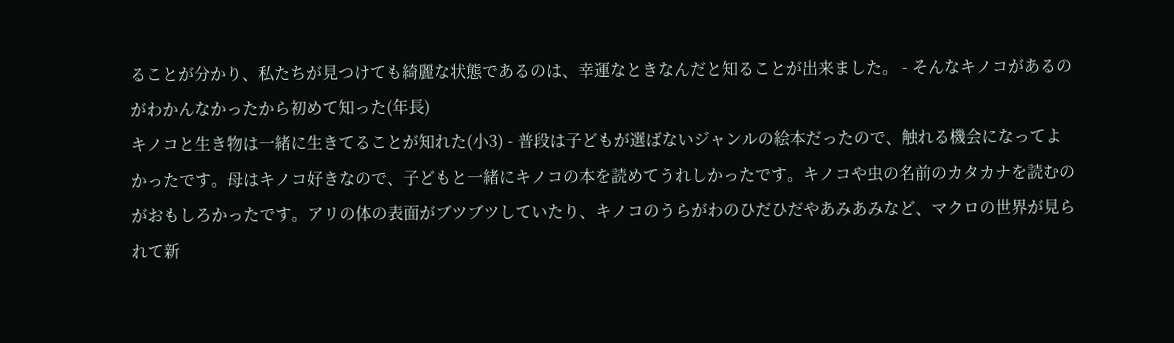ることが分かり、私たちが見つけても綺麗な状態であるのは、幸運なときなんだと知ることが出来ました。 - そんなキノコがあるのがわかんなかったから初めて知った(年長)
キノコと生き物は一緒に生きてることが知れた(小3) - 普段は子どもが選ばないジャンルの絵本だったので、触れる機会になってよかったです。母はキノコ好きなので、子どもと一緒にキノコの本を読めてうれしかったです。キノコや虫の名前のカタカナを読むのがおもしろかったです。アリの体の表面がブツブツしていたり、キノコのうらがわのひだひだやあみあみなど、マクロの世界が見られて新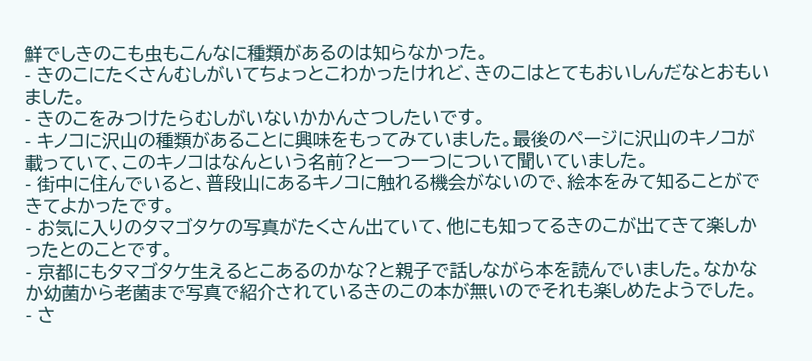鮮でしきのこも虫もこんなに種類があるのは知らなかった。
- きのこにたくさんむしがいてちょっとこわかったけれど、きのこはとてもおいしんだなとおもいました。
- きのこをみつけたらむしがいないかかんさつしたいです。
- キノコに沢山の種類があることに興味をもってみていました。最後のページに沢山のキノコが載っていて、このキノコはなんという名前?と一つ一つについて聞いていました。
- 街中に住んでいると、普段山にあるキノコに触れる機会がないので、絵本をみて知ることができてよかったです。
- お気に入りのタマゴタケの写真がたくさん出ていて、他にも知ってるきのこが出てきて楽しかったとのことです。
- 京都にもタマゴタケ生えるとこあるのかな?と親子で話しながら本を読んでいました。なかなか幼菌から老菌まで写真で紹介されているきのこの本が無いのでそれも楽しめたようでした。
- さ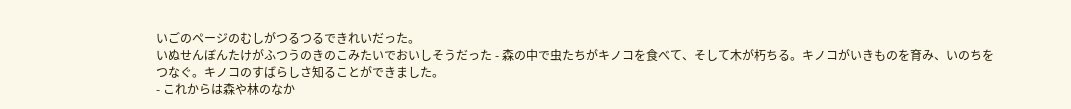いごのページのむしがつるつるできれいだった。
いぬせんぼんたけがふつうのきのこみたいでおいしそうだった - 森の中で虫たちがキノコを食べて、そして木が朽ちる。キノコがいきものを育み、いのちをつなぐ。キノコのすばらしさ知ることができました。
- これからは森や林のなか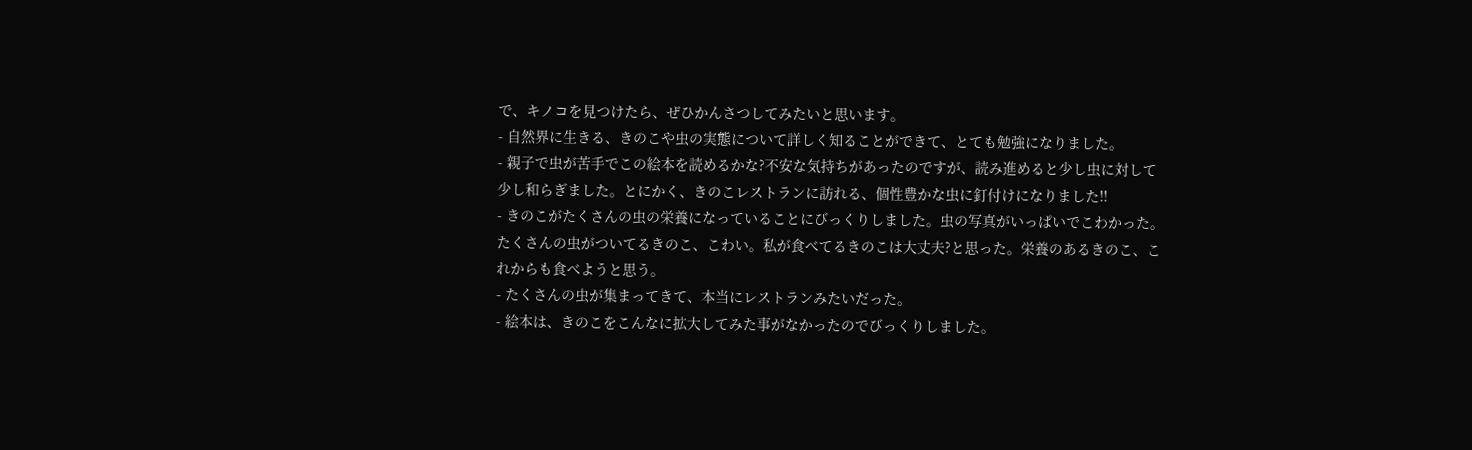で、キノコを見つけたら、ぜひかんさつしてみたいと思います。
- 自然界に生きる、きのこや虫の実態について詳しく知ることができて、とても勉強になりました。
- 親子で虫が苦手でこの絵本を読めるかな?不安な気持ちがあったのですが、読み進めると少し虫に対して少し和らぎました。とにかく、きのこレストランに訪れる、個性豊かな虫に釘付けになりました!!
- きのこがたくさんの虫の栄養になっていることにびっくりしました。虫の写真がいっぱいでこわかった。たくさんの虫がついてるきのこ、こわい。私が食べてるきのこは大丈夫?と思った。栄養のあるきのこ、これからも食べようと思う。
- たくさんの虫が集まってきて、本当にレストランみたいだった。
- 絵本は、きのこをこんなに拡大してみた事がなかったのでびっくりしました。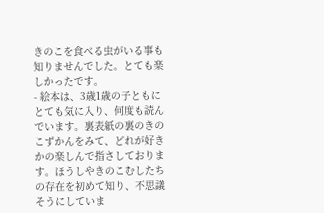きのこを食べる虫がいる事も知りませんでした。とても楽しかったです。
- 絵本は、3歳1歳の子ともにとても気に入り、何度も読んでいます。裏表紙の裏のきのこずかんをみて、どれが好きかの楽しんで指さしております。ほうしやきのこむしたちの存在を初めて知り、不思議そうにしていま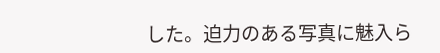した。迫力のある写真に魅入ら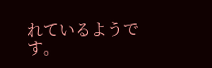れているようです。